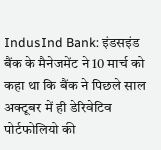IndusInd Bank: इंडसइंड बैंक के मैनेजमेंट ने 10 मार्च को कहा था कि बैंक ने पिछले साल अक्टूबर में ही डेरिवेटिव पोर्टफोलियो की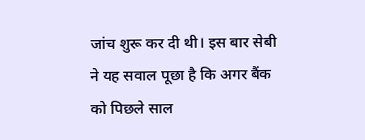जांच शुरू कर दी थी। इस बार सेबी ने यह सवाल पूछा है कि अगर बैंक को पिछले साल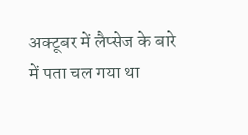अक्टूबर में लैप्सेज के बारे में पता चल गया था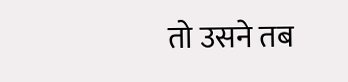तो उसने तब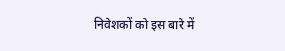निवेशकों को इस बारे में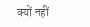क्यों नहीं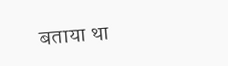बताया था